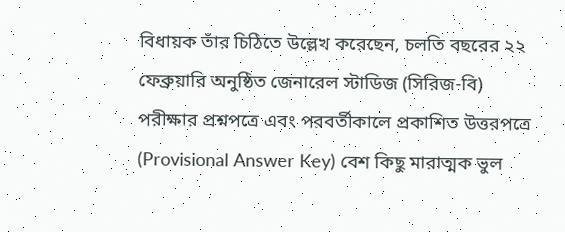বিধায়ক তাঁর চিঠিতে উল্লেখ করেছেন, চলতি বছরের ২২ ফেব্রুয়ারি অনুষ্ঠিত জেনারেল স্টাডিজ (সিরিজ-বি) পরীক্ষার প্রশ্নপত্রে এবং পরবর্তীকালে প্রকাশিত উত্তরপত্রে (Provisional Answer Key) বেশ কিছু মারাত্মক ভুল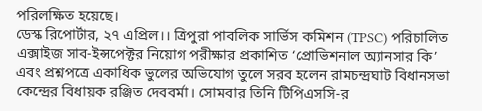পরিলক্ষিত হয়েছে।
ডেস্ক রিপোর্টার, ২৭ এপ্রিল।। ত্রিপুরা পাবলিক সার্ভিস কমিশন (TPSC) পরিচালিত এক্সাইজ সাব-ইন্সপেক্টর নিয়োগ পরীক্ষার প্রকাশিত ‘প্রোভিশনাল অ্যানসার কি’ এবং প্রশ্নপত্রে একাধিক ভুলের অভিযোগ তুলে সরব হলেন রামচন্দ্রঘাট বিধানসভা কেন্দ্রের বিধায়ক রঞ্জিত দেববর্মা। সোমবার তিনি টিপিএসসি-র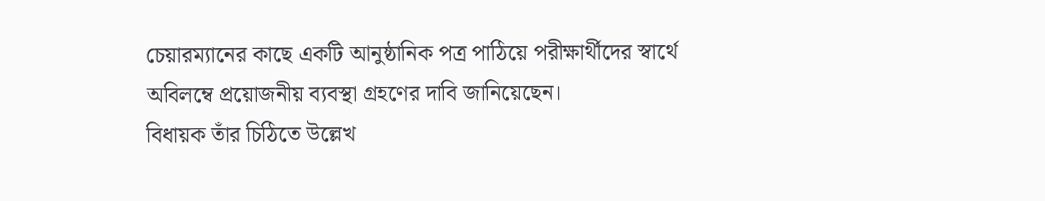চেয়ারম্যানের কাছে একটি আনুষ্ঠানিক পত্র পাঠিয়ে পরীক্ষার্থীদের স্বার্থে অবিলম্বে প্রয়োজনীয় ব্যবস্থা গ্রহণের দাবি জানিয়েছেন।
বিধায়ক তাঁর চিঠিতে উল্লেখ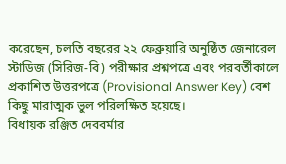করেছেন, চলতি বছরের ২২ ফেব্রুয়ারি অনুষ্ঠিত জেনারেল স্টাডিজ (সিরিজ-বি) পরীক্ষার প্রশ্নপত্রে এবং পরবর্তীকালে প্রকাশিত উত্তরপত্রে (Provisional Answer Key) বেশ কিছু মারাত্মক ভুল পরিলক্ষিত হয়েছে।
বিধায়ক রঞ্জিত দেববর্মার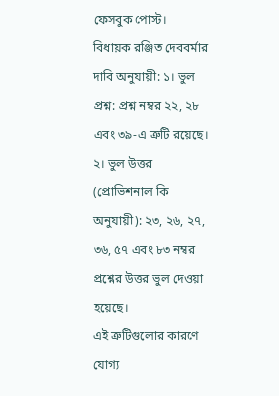ফেসবুক পোস্ট।
বিধায়ক রঞ্জিত দেববর্মার দাবি অনুযায়ী: ১। ভুল প্রশ্ন: প্রশ্ন নম্বর ২২, ২৮ এবং ৩৯-এ ত্রুটি রয়েছে।
২। ভুল উত্তর (প্রোভিশনাল কি অনুযায়ী): ২৩, ২৬, ২৭, ৩৬, ৫৭ এবং ৮৩ নম্বর প্রশ্নের উত্তর ভুল দেওয়া হয়েছে।
এই ত্রুটিগুলোর কারণে যোগ্য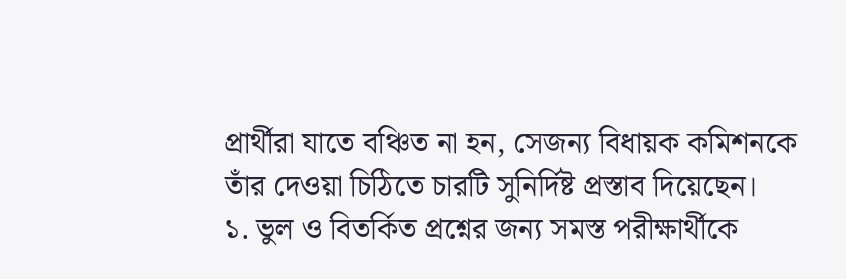প্রার্থীরা যাতে বঞ্চিত না হন, সেজন্য বিধায়ক কমিশনকে তাঁর দেওয়া চিঠিতে চারটি সুনির্দিষ্ট প্রস্তাব দিয়েছেন।
১. ভুল ও বিতর্কিত প্রশ্নের জন্য সমস্ত পরীক্ষার্থীকে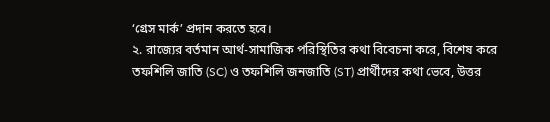‘গ্রেস মার্ক’ প্রদান করতে হবে।
২. রাজ্যের বর্তমান আর্থ-সামাজিক পরিস্থিতির কথা বিবেচনা করে, বিশেষ করে তফশিলি জাতি (SC) ও তফশিলি জনজাতি (ST) প্রার্থীদের কথা ভেবে, উত্তর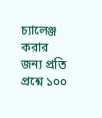চ্যালেঞ্জ করার জন্য প্রতি প্রশ্নে ১০০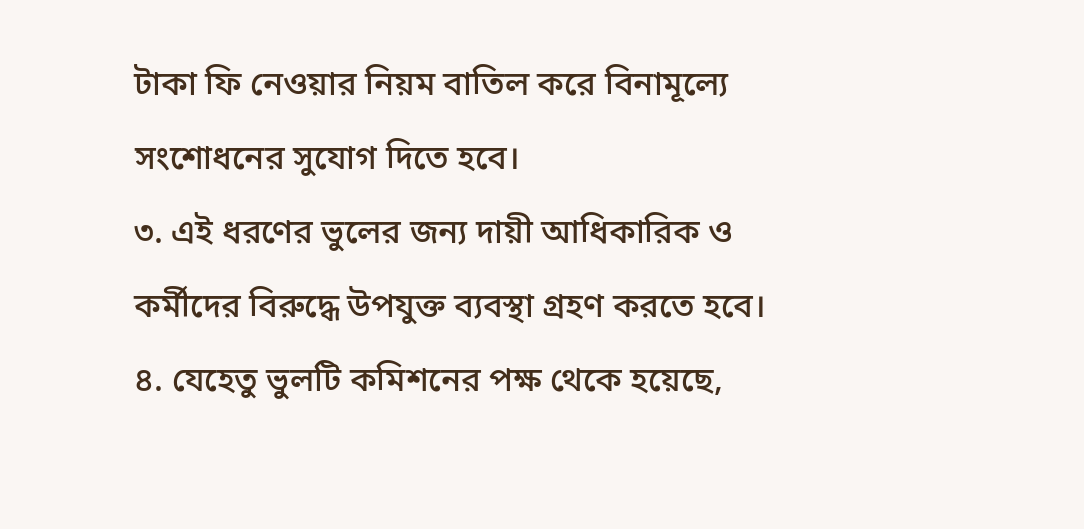টাকা ফি নেওয়ার নিয়ম বাতিল করে বিনামূল্যে সংশোধনের সুযোগ দিতে হবে।
৩. এই ধরণের ভুলের জন্য দায়ী আধিকারিক ও কর্মীদের বিরুদ্ধে উপযুক্ত ব্যবস্থা গ্রহণ করতে হবে।
৪. যেহেতু ভুলটি কমিশনের পক্ষ থেকে হয়েছে,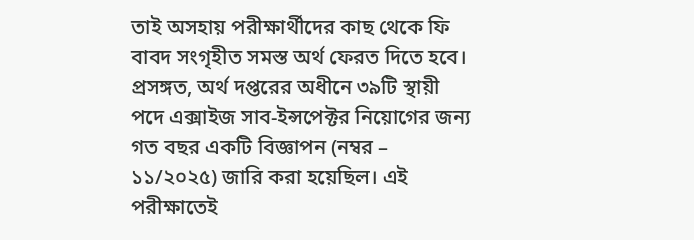তাই অসহায় পরীক্ষার্থীদের কাছ থেকে ফি বাবদ সংগৃহীত সমস্ত অর্থ ফেরত দিতে হবে।
প্রসঙ্গত, অর্থ দপ্তরের অধীনে ৩৯টি স্থায়ী পদে এক্সাইজ সাব-ইন্সপেক্টর নিয়োগের জন্য গত বছর একটি বিজ্ঞাপন (নম্বর – ১১/২০২৫) জারি করা হয়েছিল। এই পরীক্ষাতেই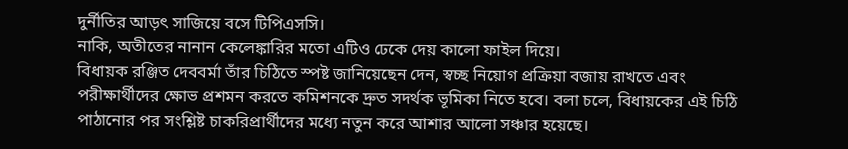দুর্নীতির আড়ৎ সাজিয়ে বসে টিপিএসসি।
নাকি, অতীতের নানান কেলেঙ্কারির মতো এটিও ঢেকে দেয় কালো ফাইল দিয়ে।
বিধায়ক রঞ্জিত দেববর্মা তাঁর চিঠিতে স্পষ্ট জানিয়েছেন দেন, স্বচ্ছ নিয়োগ প্রক্রিয়া বজায় রাখতে এবং পরীক্ষার্থীদের ক্ষোভ প্রশমন করতে কমিশনকে দ্রুত সদর্থক ভূমিকা নিতে হবে। বলা চলে, বিধায়কের এই চিঠি পাঠানোর পর সংশ্লিষ্ট চাকরিপ্রার্থীদের মধ্যে নতুন করে আশার আলো সঞ্চার হয়েছে।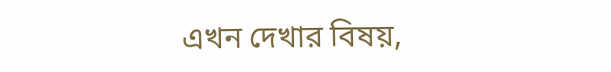এখন দেখার বিষয়,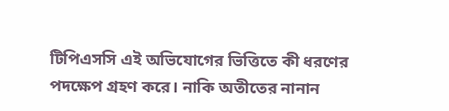টিপিএসসি এই অভিযোগের ভিত্তিতে কী ধরণের পদক্ষেপ গ্রহণ করে। নাকি অতীতের নানান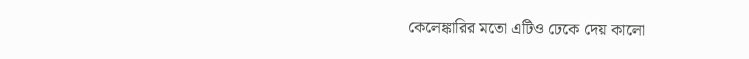কেলেঙ্কারির মতো এটিও ঢেকে দেয় কালো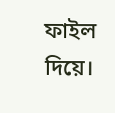ফাইল দিয়ে।